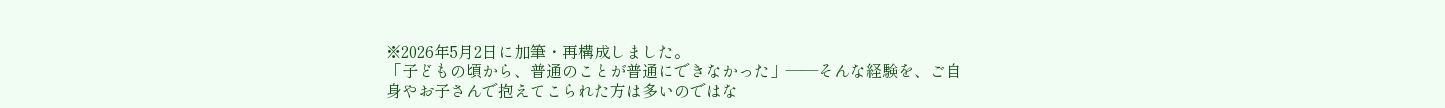※2026年5月2日に加筆・再構成しました。
「子どもの頃から、普通のことが普通にできなかった」――そんな経験を、ご自身やお子さんで抱えてこられた方は多いのではな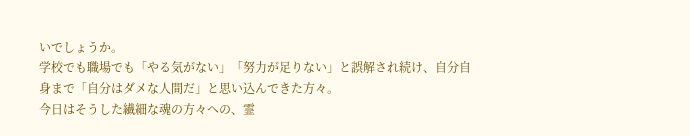いでしょうか。
学校でも職場でも「やる気がない」「努力が足りない」と誤解され続け、自分自身まで「自分はダメな人間だ」と思い込んできた方々。
今日はそうした繊細な魂の方々への、霊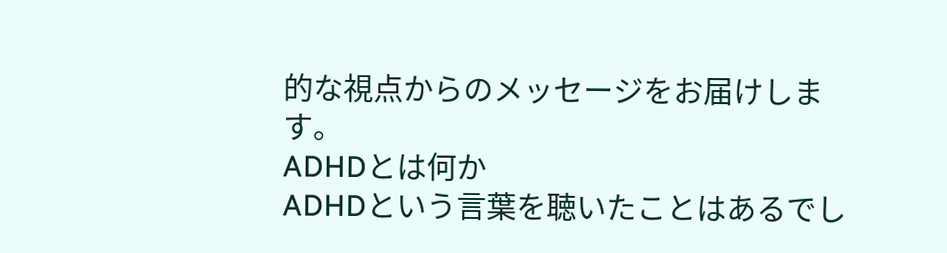的な視点からのメッセージをお届けします。
ADHDとは何か
ADHDという言葉を聴いたことはあるでし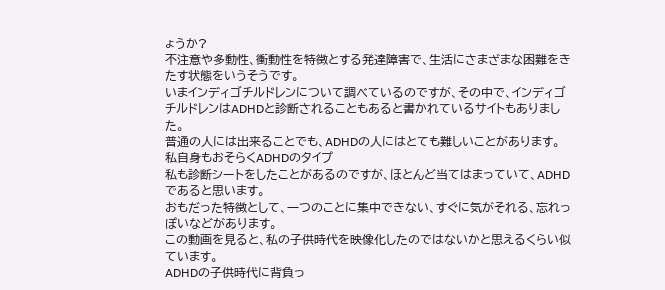ょうか?
不注意や多動性、衝動性を特徴とする発達障害で、生活にさまざまな困難をきたす状態をいうそうです。
いまインディゴチルドレンについて調べているのですが、その中で、インディゴチルドレンはADHDと診断されることもあると書かれているサイトもありました。
普通の人には出来ることでも、ADHDの人にはとても難しいことがあります。
私自身もおそらくADHDのタイプ
私も診断シートをしたことがあるのですが、ほとんど当てはまっていて、ADHDであると思います。
おもだった特徴として、一つのことに集中できない、すぐに気がそれる、忘れっぽいなどがあります。
この動画を見ると、私の子供時代を映像化したのではないかと思えるくらい似ています。
ADHDの子供時代に背負っ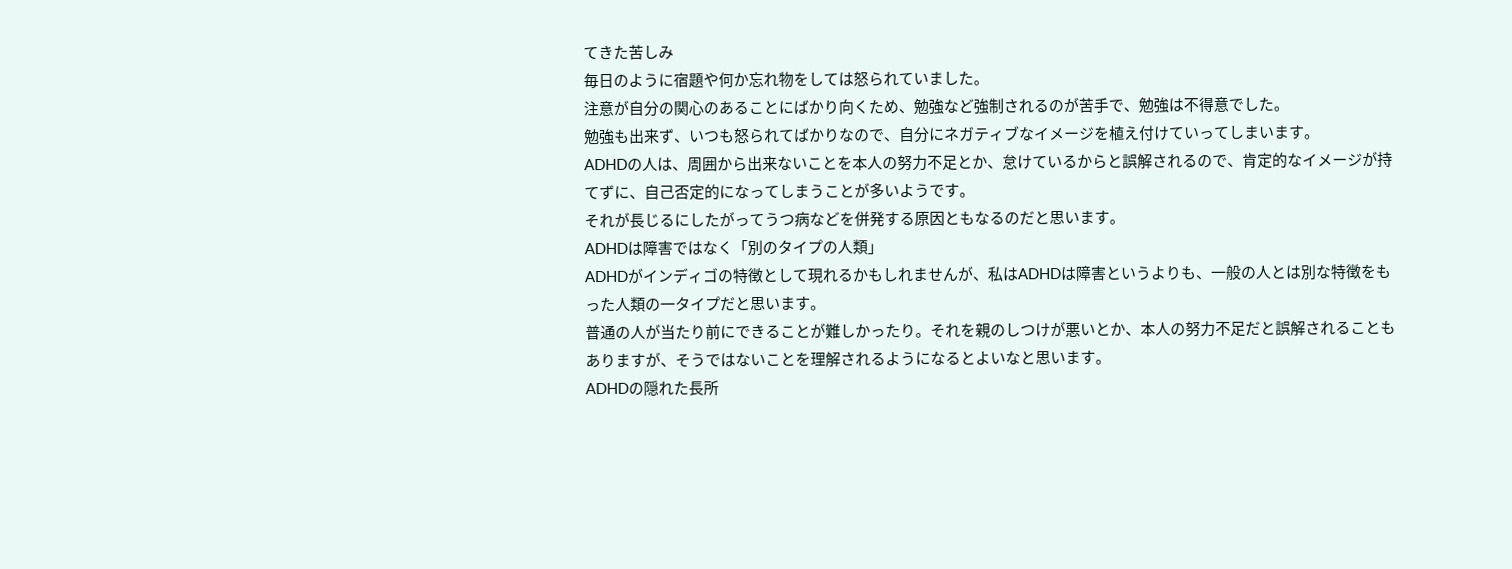てきた苦しみ
毎日のように宿題や何か忘れ物をしては怒られていました。
注意が自分の関心のあることにばかり向くため、勉強など強制されるのが苦手で、勉強は不得意でした。
勉強も出来ず、いつも怒られてばかりなので、自分にネガティブなイメージを植え付けていってしまいます。
ADHDの人は、周囲から出来ないことを本人の努力不足とか、怠けているからと誤解されるので、肯定的なイメージが持てずに、自己否定的になってしまうことが多いようです。
それが長じるにしたがってうつ病などを併発する原因ともなるのだと思います。
ADHDは障害ではなく「別のタイプの人類」
ADHDがインディゴの特徴として現れるかもしれませんが、私はADHDは障害というよりも、一般の人とは別な特徴をもった人類の一タイプだと思います。
普通の人が当たり前にできることが難しかったり。それを親のしつけが悪いとか、本人の努力不足だと誤解されることもありますが、そうではないことを理解されるようになるとよいなと思います。
ADHDの隠れた長所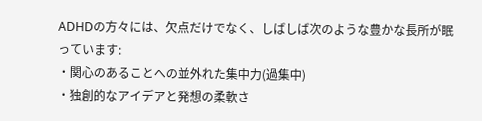ADHDの方々には、欠点だけでなく、しばしば次のような豊かな長所が眠っています:
・関心のあることへの並外れた集中力(過集中)
・独創的なアイデアと発想の柔軟さ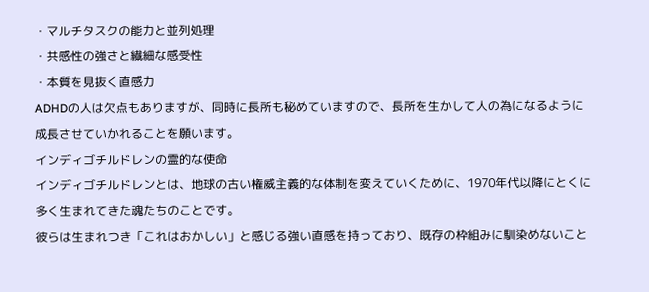・マルチタスクの能力と並列処理
・共感性の強さと繊細な感受性
・本質を見抜く直感力
ADHDの人は欠点もありますが、同時に長所も秘めていますので、長所を生かして人の為になるように成長させていかれることを願います。
インディゴチルドレンの霊的な使命
インディゴチルドレンとは、地球の古い権威主義的な体制を変えていくために、1970年代以降にとくに多く生まれてきた魂たちのことです。
彼らは生まれつき「これはおかしい」と感じる強い直感を持っており、既存の枠組みに馴染めないこと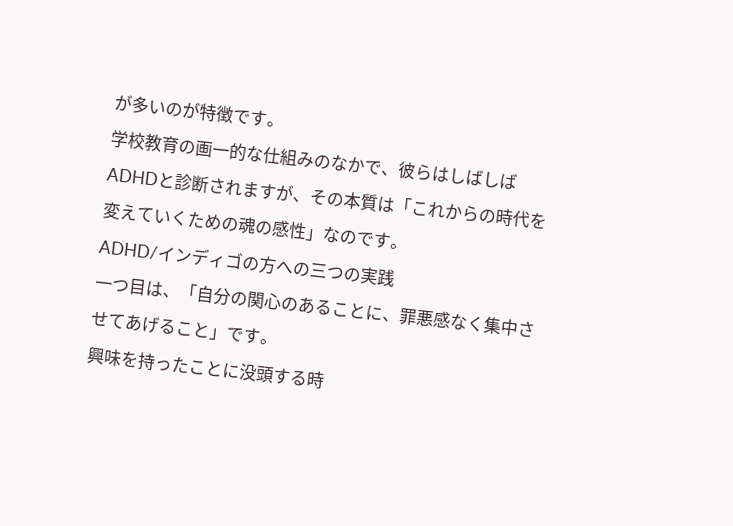が多いのが特徴です。
学校教育の画一的な仕組みのなかで、彼らはしばしばADHDと診断されますが、その本質は「これからの時代を変えていくための魂の感性」なのです。
ADHD/インディゴの方への三つの実践
一つ目は、「自分の関心のあることに、罪悪感なく集中させてあげること」です。
興味を持ったことに没頭する時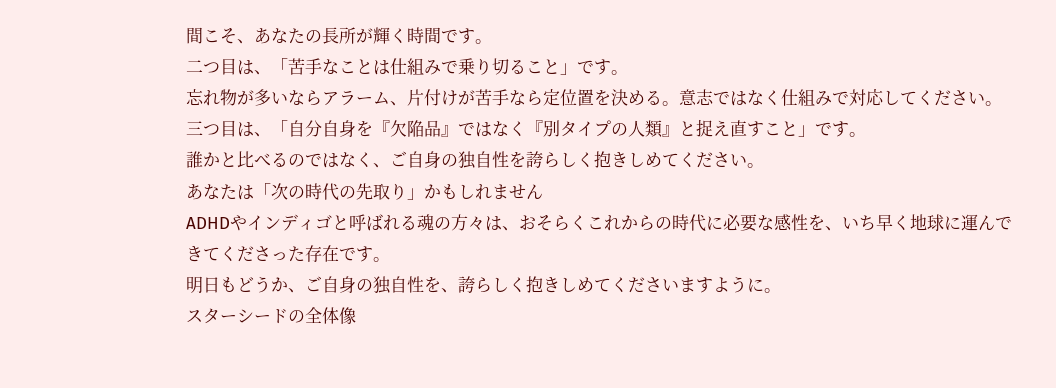間こそ、あなたの長所が輝く時間です。
二つ目は、「苦手なことは仕組みで乗り切ること」です。
忘れ物が多いならアラーム、片付けが苦手なら定位置を決める。意志ではなく仕組みで対応してください。
三つ目は、「自分自身を『欠陥品』ではなく『別タイプの人類』と捉え直すこと」です。
誰かと比べるのではなく、ご自身の独自性を誇らしく抱きしめてください。
あなたは「次の時代の先取り」かもしれません
ADHDやインディゴと呼ばれる魂の方々は、おそらくこれからの時代に必要な感性を、いち早く地球に運んできてくださった存在です。
明日もどうか、ご自身の独自性を、誇らしく抱きしめてくださいますように。
スターシードの全体像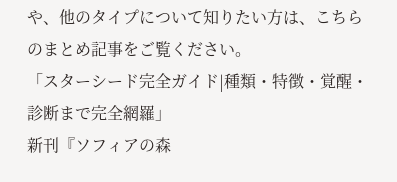や、他のタイプについて知りたい方は、こちらのまとめ記事をご覧ください。
「スターシード完全ガイド|種類・特徴・覚醒・診断まで完全網羅」
新刊『ソフィアの森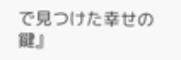で見つけた幸せの鍵』